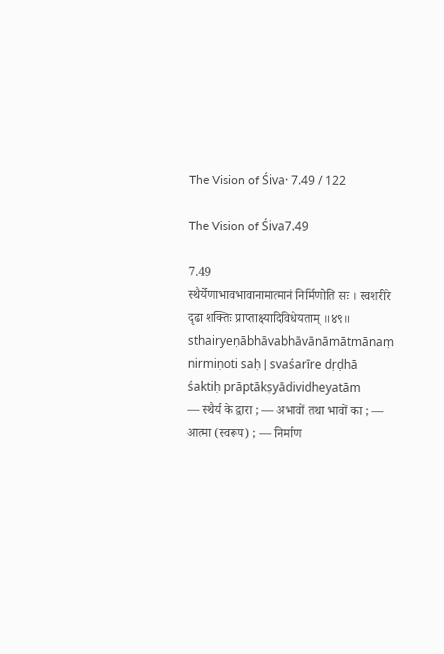The Vision of Śiva· 7.49 / 122

The Vision of Śiva7.49

7.49
स्थैर्येणाभावभावानामात्मानं निर्मिणोति सः । स्वशरीरे दृढा शक्तिः प्राप्ताक्ष्यादिविधेयताम् ॥४९॥
sthairyeṇābhāvabhāvānāmātmānaṃ nirmiṇoti saḥ | svaśarīre dṛḍhā śaktiḥ prāptākṣyādividheyatām
— स्थैर्य के द्वारा ; — अभावों तथा भावों का ; — आत्मा (स्वरूप) ; — निर्माण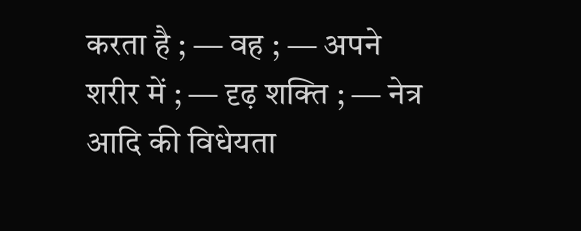करता है ; — वह ; — अपने शरीर में ; — दृढ़ शक्ति ; — नेत्र आदि की विधेयता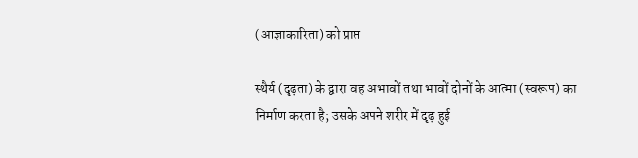(आज्ञाकारिता) को प्राप्त

स्थैर्य (दृढ़ता) के द्वारा वह अभावों तथा भावों दोनों के आत्मा (स्वरूप) का निर्माण करता है; उसके अपने शरीर में दृढ़ हुई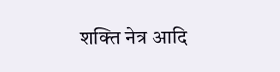शक्ति नेत्र आदि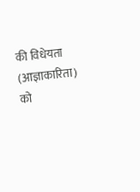की विधेयता (आज्ञाकारिता) को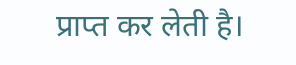प्राप्त कर लेती है।